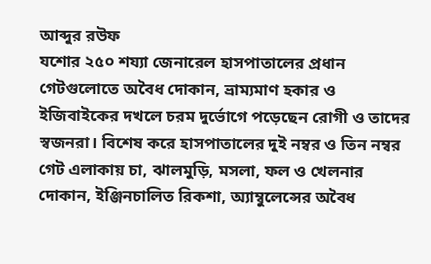আব্দুর রউফ
যশোর ২৫০ শয্যা জেনারেল হাসপাতালের প্রধান গেটগুলোতে অবৈধ দোকান, ভ্রাম্যমাণ হকার ও ইজিবাইকের দখলে চরম দুর্ভোগে পড়েছেন রোগী ও তাদের স্বজনরা। বিশেষ করে হাসপাতালের দুই নম্বর ও তিন নম্বর গেট এলাকায় চা, ঝালমুড়ি, মসলা, ফল ও খেলনার দোকান, ইঞ্জিনচালিত রিকশা, অ্যাম্বুলেন্সের অবৈধ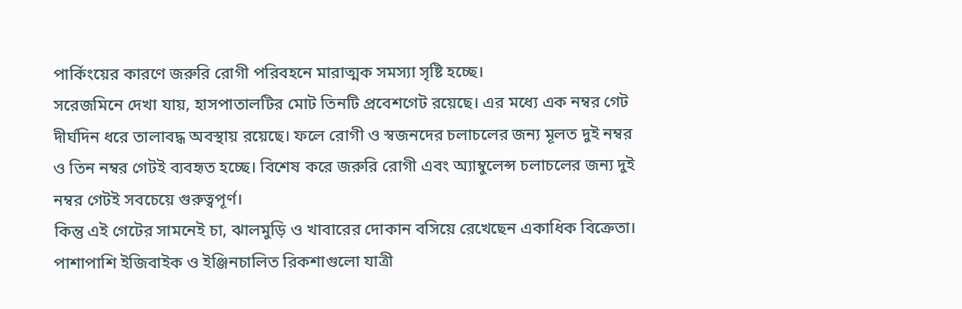পার্কিংয়ের কারণে জরুরি রোগী পরিবহনে মারাত্মক সমস্যা সৃষ্টি হচ্ছে।
সরেজমিনে দেখা যায়, হাসপাতালটির মোট তিনটি প্রবেশগেট রয়েছে। এর মধ্যে এক নম্বর গেট দীর্ঘদিন ধরে তালাবদ্ধ অবস্থায় রয়েছে। ফলে রোগী ও স্বজনদের চলাচলের জন্য মূলত দুই নম্বর ও তিন নম্বর গেটই ব্যবহৃত হচ্ছে। বিশেষ করে জরুরি রোগী এবং অ্যাম্বুলেন্স চলাচলের জন্য দুই নম্বর গেটই সবচেয়ে গুরুত্বপূর্ণ।
কিন্তু এই গেটের সামনেই চা, ঝালমুড়ি ও খাবারের দোকান বসিয়ে রেখেছেন একাধিক বিক্রেতা। পাশাপাশি ইজিবাইক ও ইঞ্জিনচালিত রিকশাগুলো যাত্রী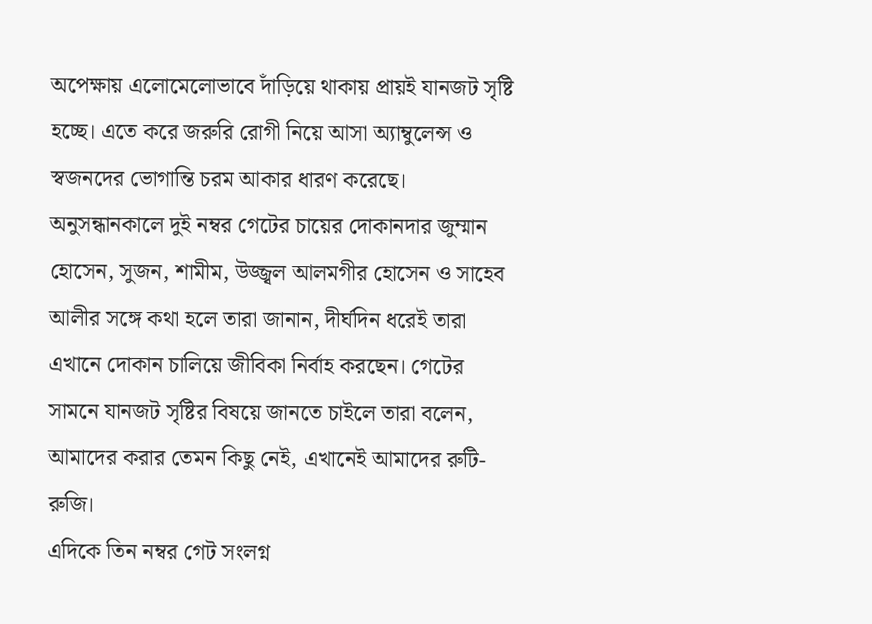অপেক্ষায় এলোমেলোভাবে দাঁড়িয়ে থাকায় প্রায়ই যানজট সৃষ্টি হচ্ছে। এতে করে জরুরি রোগী নিয়ে আসা অ্যাম্বুলেন্স ও স্বজনদের ভোগান্তি চরম আকার ধারণ করেছে।
অনুসন্ধানকালে দুই নম্বর গেটের চায়ের দোকানদার জুম্মান হোসেন, সুজন, শামীম, উজ্জ্বল আলমগীর হোসেন ও সাহেব আলীর সঙ্গে কথা হলে তারা জানান, দীর্ঘদিন ধরেই তারা এখানে দোকান চালিয়ে জীবিকা নির্বাহ করছেন। গেটের সামনে যানজট সৃষ্টির বিষয়ে জানতে চাইলে তারা বলেন, আমাদের করার তেমন কিছু নেই, এখানেই আমাদের রুটি-রুজি।
এদিকে তিন নম্বর গেট সংলগ্ন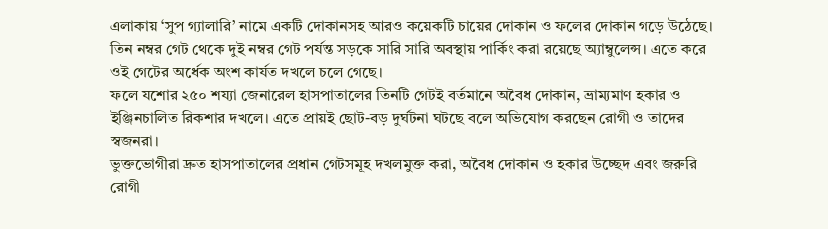এলাকায় ‘সুপ গ্যালারি’ নামে একটি দোকানসহ আরও কয়েকটি চায়ের দোকান ও ফলের দোকান গড়ে উঠেছে। তিন নম্বর গেট থেকে দুই নম্বর গেট পর্যন্ত সড়কে সারি সারি অবস্থায় পার্কিং করা রয়েছে অ্যাম্বুলেন্স। এতে করে ওই গেটের অর্ধেক অংশ কার্যত দখলে চলে গেছে।
ফলে যশোর ২৫০ শয্যা জেনারেল হাসপাতালের তিনটি গেটই বর্তমানে অবৈধ দোকান, ভ্রাম্যমাণ হকার ও ইঞ্জিনচালিত রিকশার দখলে। এতে প্রায়ই ছোট-বড় দুর্ঘটনা ঘটছে বলে অভিযোগ করছেন রোগী ও তাদের স্বজনরা।
ভুক্তভোগীরা দ্রুত হাসপাতালের প্রধান গেটসমূহ দখলমুক্ত করা, অবৈধ দোকান ও হকার উচ্ছেদ এবং জরুরি রোগী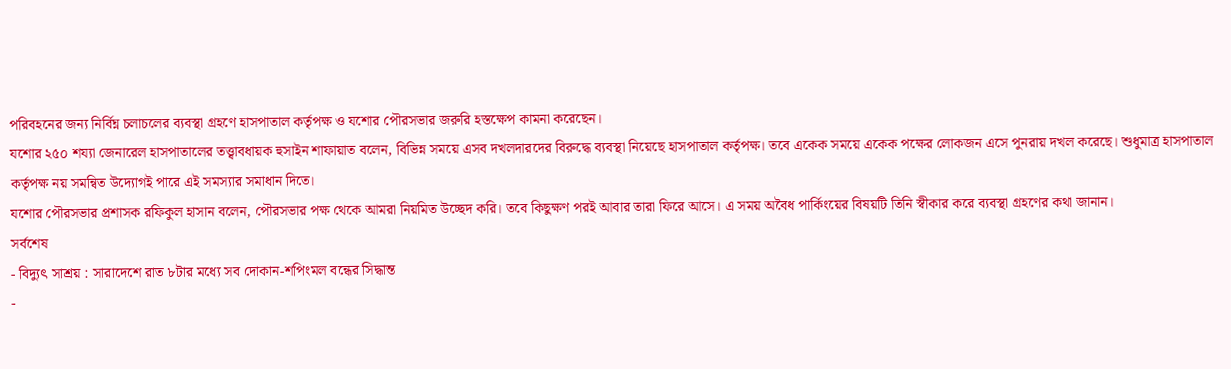পরিবহনের জন্য নির্বিঘ্ন চলাচলের ব্যবস্থা গ্রহণে হাসপাতাল কর্তৃপক্ষ ও যশোর পৌরসভার জরুরি হস্তক্ষেপ কামনা করেছেন।
যশোর ২৫০ শয্যা জেনারেল হাসপাতালের তত্ত্বাবধায়ক হুসাইন শাফায়াত বলেন, বিভিন্ন সময়ে এসব দখলদারদের বিরুদ্ধে ব্যবস্থা নিয়েছে হাসপাতাল কর্তৃপক্ষ। তবে একেক সময়ে একেক পক্ষের লোকজন এসে পুনরায় দখল করেছে। শুধুমাত্র হাসপাতাল কর্তৃপক্ষ নয় সমন্বিত উদ্যোগই পারে এই সমস্যার সমাধান দিতে।
যশোর পৌরসভার প্রশাসক রফিকুল হাসান বলেন, পৌরসভার পক্ষ থেকে আমরা নিয়মিত উচ্ছেদ করি। তবে কিছুক্ষণ পরই আবার তারা ফিরে আসে। এ সময় অবৈধ পার্কিংয়ের বিষয়টি তিনি স্বীকার করে ব্যবস্থা গ্রহণের কথা জানান।
সর্বশেষ
- বিদ্যুৎ সাশ্রয় : সারাদেশে রাত ৮টার মধ্যে সব দোকান-শপিংমল বন্ধের সিদ্ধান্ত
-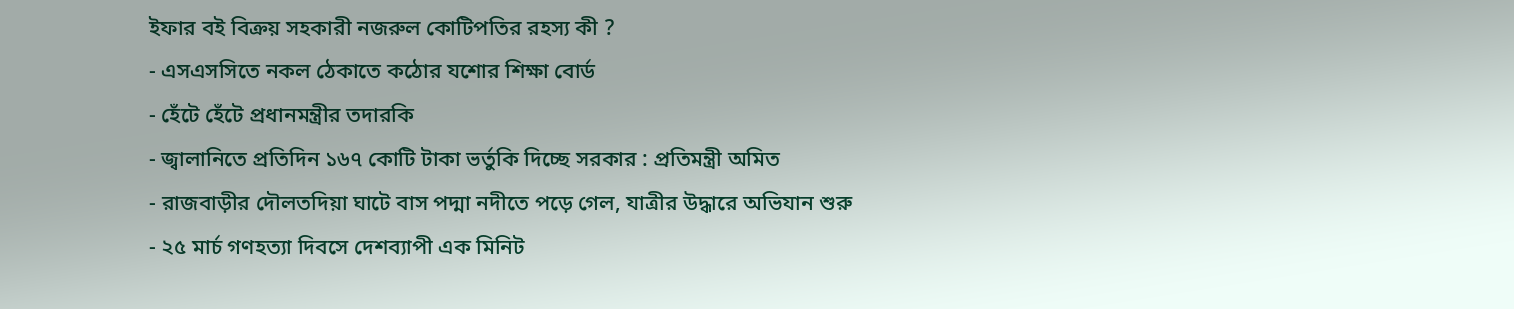ইফার বই বিক্রয় সহকারী নজরুল কোটিপতির রহস্য কী ?
- এসএসসিতে নকল ঠেকাতে কঠোর যশোর শিক্ষা বোর্ড
- হেঁটে হেঁটে প্রধানমন্ত্রীর তদারকি
- জ্বালানিতে প্রতিদিন ১৬৭ কোটি টাকা ভর্তুকি দিচ্ছে সরকার : প্রতিমন্ত্রী অমিত
- রাজবাড়ীর দৌলতদিয়া ঘাটে বাস পদ্মা নদীতে পড়ে গেল, যাত্রীর উদ্ধারে অভিযান শুরু
- ২৫ মার্চ গণহত্যা দিবসে দেশব্যাপী এক মিনিট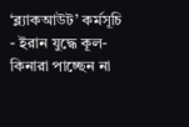‘ব্ল্যাকআউট’ কর্মসূচি
- ইরান যুদ্ধে কূল-কিনারা পাচ্ছেন না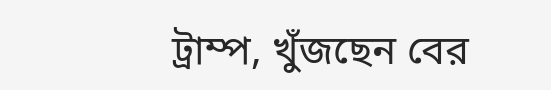ট্রাম্প, খুঁজছেন বের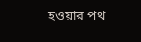হওয়ার পথ